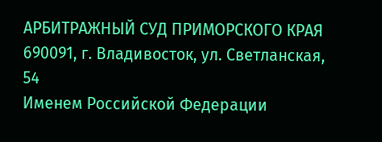АРБИТРАЖНЫЙ СУД ПРИМОРСКОГО КРАЯ
690091, г. Владивосток, ул. Светланская, 54
Именем Российской Федерации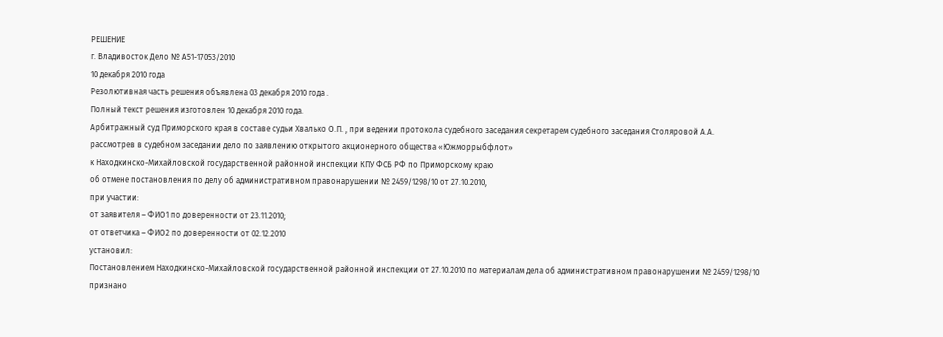РЕШЕНИЕ
г. Владивосток Дело № А51-17053/2010
10 декабря 2010 года
Резолютивная часть решения объявлена 03 декабря 2010 года .
Полный текст решения изготовлен 10 декабря 2010 года.
Арбитражный суд Приморского края в составе судьи Хвалько О.П. , при ведении протокола судебного заседания секретарем судебного заседания Столяровой А.А.
рассмотрев в судебном заседании дело по заявлению открытого акционерного общества «Южморрыбфлот»
к Находкинско-Михайловской государственной районной инспекции КПУ ФСБ РФ по Приморскому краю
об отмене постановления по делу об административном правонарушении № 2459/1298/10 от 27.10.2010,
при участии:
от заявителя – ФИО1 по доверенности от 23.11.2010;
от ответчика – ФИО2 по доверенности от 02.12.2010
установил:
Постановлением Находкинско-Михайловской государственной районной инспекции от 27.10.2010 по материалам дела об административном правонарушении № 2459/1298/10 признано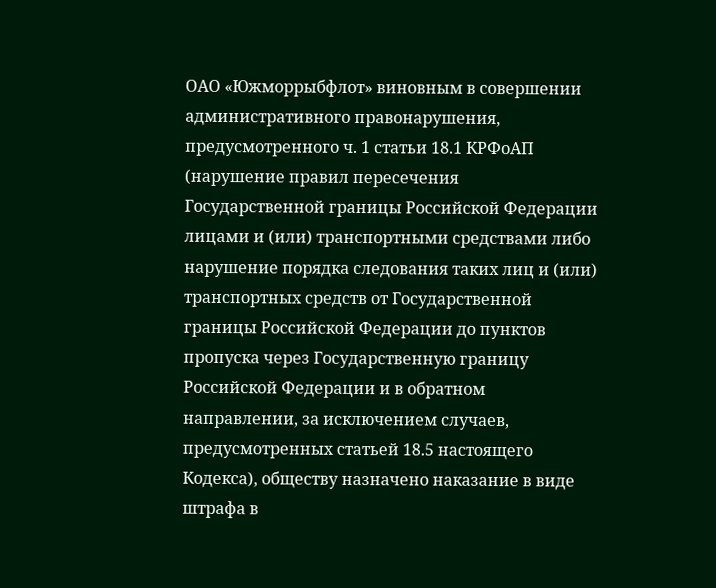ОАО «Южморрыбфлот» виновным в совершении административного правонарушения, предусмотренного ч. 1 статьи 18.1 КРФоАП (нарушение правил пересечения Государственной границы Российской Федерации лицами и (или) транспортными средствами либо нарушение порядка следования таких лиц и (или) транспортных средств от Государственной границы Российской Федерации до пунктов пропуска через Государственную границу Российской Федерации и в обратном направлении, за исключением случаев, предусмотренных статьей 18.5 настоящего Кодекса), обществу назначено наказание в виде штрафа в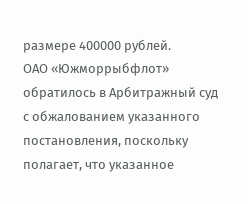размере 400000 рублей.
ОАО «Южморрыбфлот» обратилось в Арбитражный суд с обжалованием указанного постановления, поскольку полагает, что указанное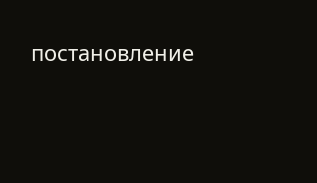постановление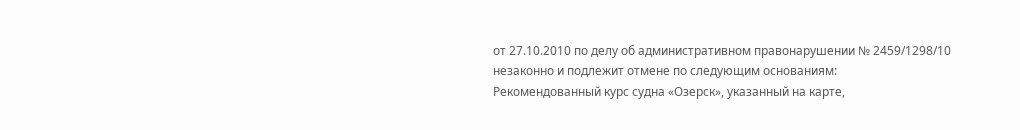от 27.10.2010 по делу об административном правонарушении № 2459/1298/10 незаконно и подлежит отмене по следующим основаниям:
Рекомендованный курс судна «Озерск», указанный на карте,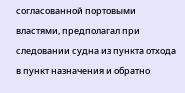согласованной портовыми властями, предполагал при следовании судна из пункта отхода в пункт назначения и обратно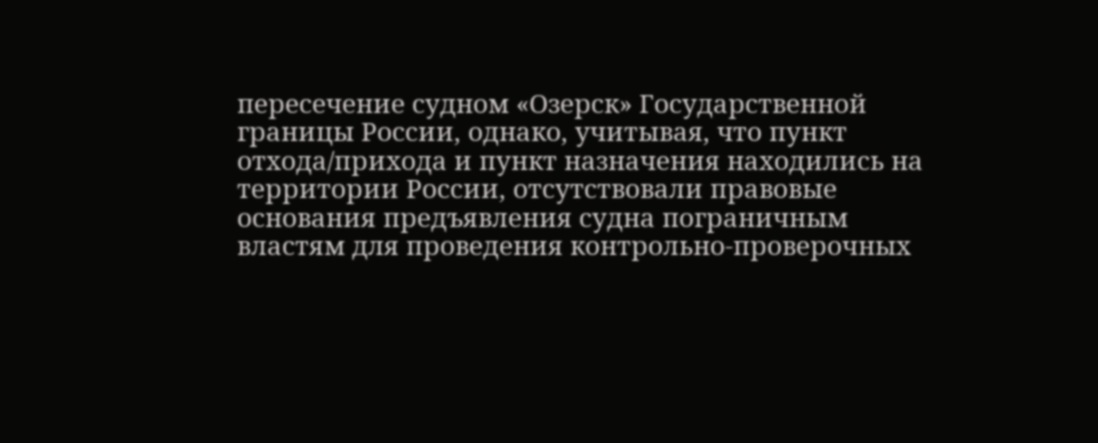пересечение судном «Озерск» Государственной границы России, однако, учитывая, что пункт отхода/прихода и пункт назначения находились на территории России, отсутствовали правовые основания предъявления судна пограничным властям для проведения контрольно-проверочных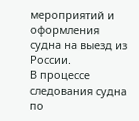мероприятий и оформления судна на выезд из России.
В процессе следования судна по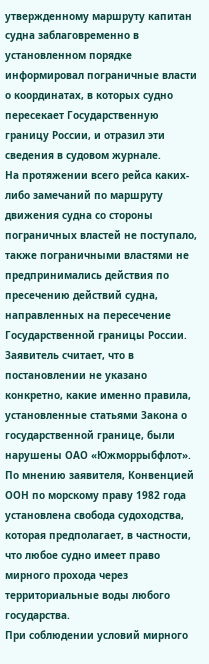утвержденному маршруту капитан судна заблаговременно в установленном порядке информировал пограничные власти о координатах, в которых судно пересекает Государственную границу России, и отразил эти сведения в судовом журнале.
На протяжении всего рейса каких-либо замечаний по маршруту движения судна со стороны пограничных властей не поступало, также пограничными властями не предпринимались действия по пресечению действий судна, направленных на пересечение Государственной границы России.
Заявитель считает, что в постановлении не указано конкретно, какие именно правила, установленные статьями Закона о государственной границе, были нарушены ОАО «Южморрыбфлот».
По мнению заявителя, Конвенцией ООН по морскому праву 1982 года установлена свобода судоходства, которая предполагает, в частности, что любое судно имеет право мирного прохода через территориальные воды любого государства.
При соблюдении условий мирного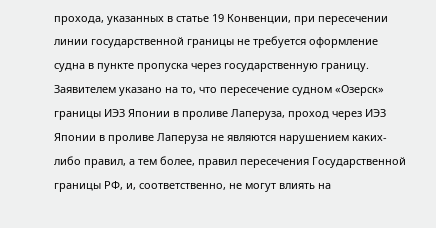прохода, указанных в статье 19 Конвенции, при пересечении линии государственной границы не требуется оформление судна в пункте пропуска через государственную границу.
Заявителем указано на то, что пересечение судном «Озерск» границы ИЭЗ Японии в проливе Лаперуза, проход через ИЭЗ Японии в проливе Лаперуза не являются нарушением каких-либо правил, а тем более, правил пересечения Государственной границы РФ, и, соответственно, не могут влиять на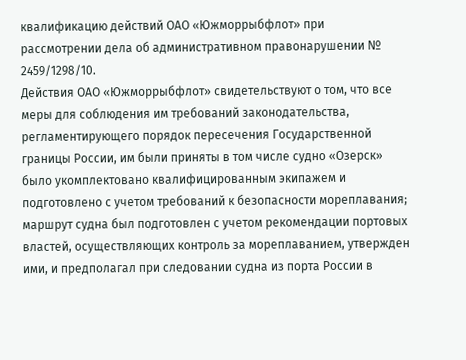квалификацию действий ОАО «Южморрыбфлот» при
рассмотрении дела об административном правонарушении № 2459/1298/10.
Действия ОАО «Южморрыбфлот» свидетельствуют о том, что все меры для соблюдения им требований законодательства, регламентирующего порядок пересечения Государственной границы России, им были приняты в том числе судно «Озерск» было укомплектовано квалифицированным экипажем и подготовлено с учетом требований к безопасности мореплавания; маршрут судна был подготовлен с учетом рекомендации портовых властей, осуществляющих контроль за мореплаванием, утвержден ими, и предполагал при следовании судна из порта России в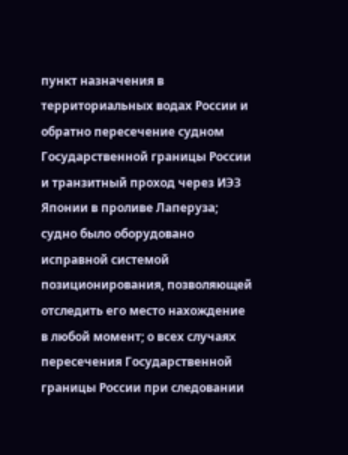пункт назначения в территориальных водах России и обратно пересечение судном Государственной границы России и транзитный проход через ИЭЗ Японии в проливе Лаперуза; судно было оборудовано исправной системой позиционирования, позволяющей отследить его место нахождение в любой момент; о всех случаях пересечения Государственной границы России при следовании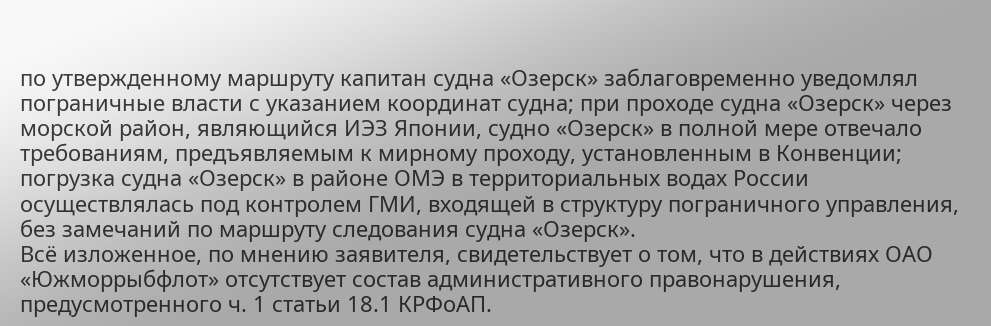по утвержденному маршруту капитан судна «Озерск» заблаговременно уведомлял пограничные власти с указанием координат судна; при проходе судна «Озерск» через морской район, являющийся ИЭЗ Японии, судно «Озерск» в полной мере отвечало требованиям, предъявляемым к мирному проходу, установленным в Конвенции; погрузка судна «Озерск» в районе ОМЭ в территориальных водах России осуществлялась под контролем ГМИ, входящей в структуру пограничного управления, без замечаний по маршруту следования судна «Озерск».
Всё изложенное, по мнению заявителя, свидетельствует о том, что в действиях ОАО «Южморрыбфлот» отсутствует состав административного правонарушения, предусмотренного ч. 1 статьи 18.1 КРФоАП.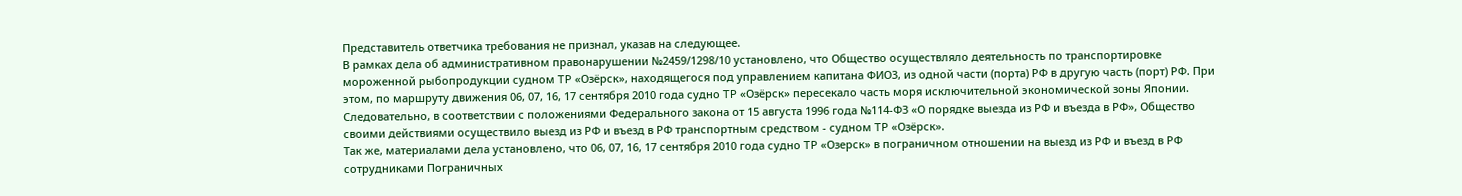Представитель ответчика требования не признал, указав на следующее.
В рамках дела об административном правонарушении №2459/1298/10 установлено, что Общество осуществляло деятельность по транспортировке мороженной рыбопродукции судном TP «Озёрск», находящегося под управлением капитана ФИО3, из одной части (порта) РФ в другую часть (порт) РФ. При этом, по маршруту движения 06, 07, 16, 17 сентября 2010 года судно TP «Озёрск» пересекало часть моря исключительной экономической зоны Японии. Следовательно, в соответствии с положениями Федерального закона от 15 августа 1996 года №114-ФЗ «О порядке выезда из РФ и въезда в РФ», Общество своими действиями осуществило выезд из РФ и въезд в РФ транспортным средством - судном TP «Озёрск».
Так же, материалами дела установлено, что 06, 07, 16, 17 сентября 2010 года судно TP «Озерск» в пограничном отношении на выезд из РФ и въезд в РФ сотрудниками Пограничных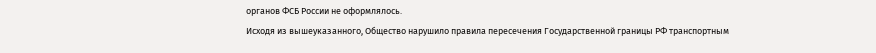органов ФСБ России не оформлялось.
Исходя из вышеуказанного, Общество нарушило правила пересечения Государственной границы РФ транспортным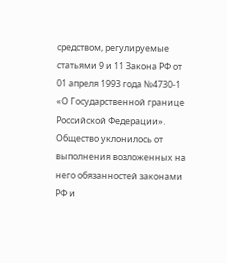средством, регулируемые статьями 9 и 11 Закона РФ от 01 апреля 1993 года №4730-1 «О Государственной границе Российской Федерации».
Общество уклонилось от выполнения возложенных на него обязанностей законами РФ и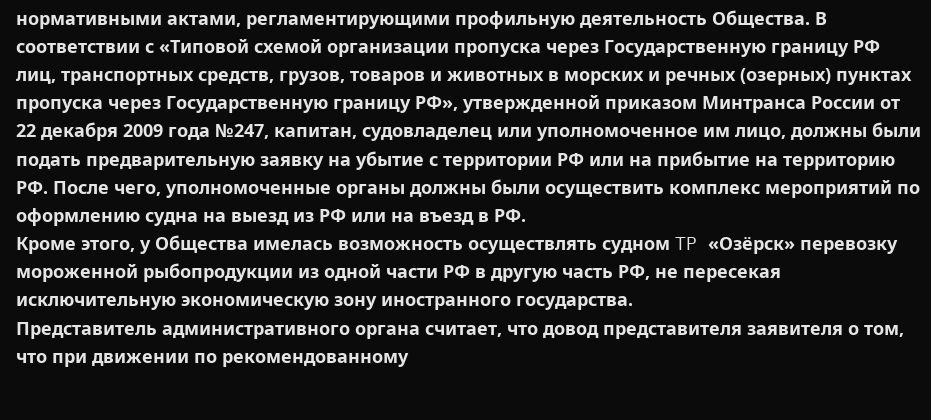нормативными актами, регламентирующими профильную деятельность Общества. В соответствии с «Типовой схемой организации пропуска через Государственную границу РФ лиц, транспортных средств, грузов, товаров и животных в морских и речных (озерных) пунктах пропуска через Государственную границу РФ», утвержденной приказом Минтранса России от 22 декабря 2009 года №247, капитан, судовладелец или уполномоченное им лицо, должны были подать предварительную заявку на убытие с территории РФ или на прибытие на территорию РФ. После чего, уполномоченные органы должны были осуществить комплекс мероприятий по оформлению судна на выезд из РФ или на въезд в РФ.
Кроме этого, у Общества имелась возможность осуществлять судном TP «Озёрск» перевозку мороженной рыбопродукции из одной части РФ в другую часть РФ, не пересекая исключительную экономическую зону иностранного государства.
Представитель административного органа считает, что довод представителя заявителя о том, что при движении по рекомендованному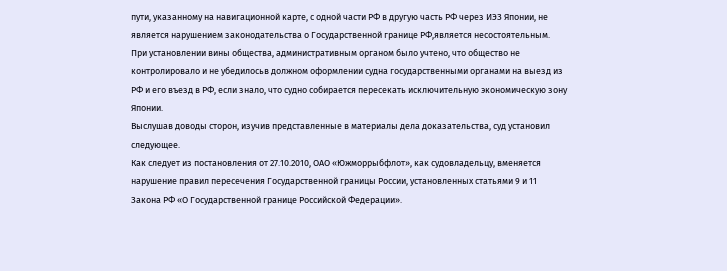пути, указанному на навигационной карте, с одной части РФ в другую часть РФ через ИЭЗ Японии, не является нарушением законодательства о Государственной границе РФ,является несостоятельным.
При установлении вины общества, административным органом было учтено, что общество не контролировало и не убедилосьв должном оформлении судна государственными органами на выезд из РФ и его въезд в РФ, если знало, что судно собирается пересекать исключительную экономическую зону Японии.
Выслушав доводы сторон, изучив представленные в материалы дела доказательства, суд установил следующее.
Как следует из постановления от 27.10.2010, ОАО «Южморрыбфлот», как судовладельцу, вменяется нарушение правил пересечения Государственной границы России, установленных статьями 9 и 11 Закона РФ «О Государственной границе Российской Федерации».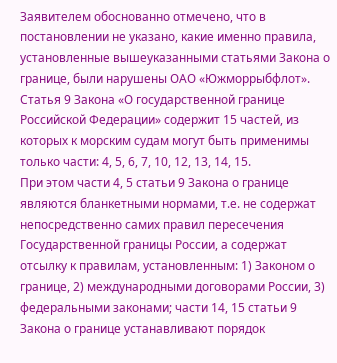Заявителем обоснованно отмечено, что в постановлении не указано, какие именно правила, установленные вышеуказанными статьями Закона о границе, были нарушены ОАО «Южморрыбфлот».
Статья 9 Закона «О государственной границе Российской Федерации» содержит 15 частей, из которых к морским судам могут быть применимы только части: 4, 5, 6, 7, 10, 12, 13, 14, 15.
При этом части 4, 5 статьи 9 Закона о границе являются бланкетными нормами, т.е. не содержат непосредственно самих правил пересечения Государственной границы России, а содержат отсылку к правилам, установленным: 1) Законом о границе, 2) международными договорами России, 3) федеральными законами; части 14, 15 статьи 9 Закона о границе устанавливают порядок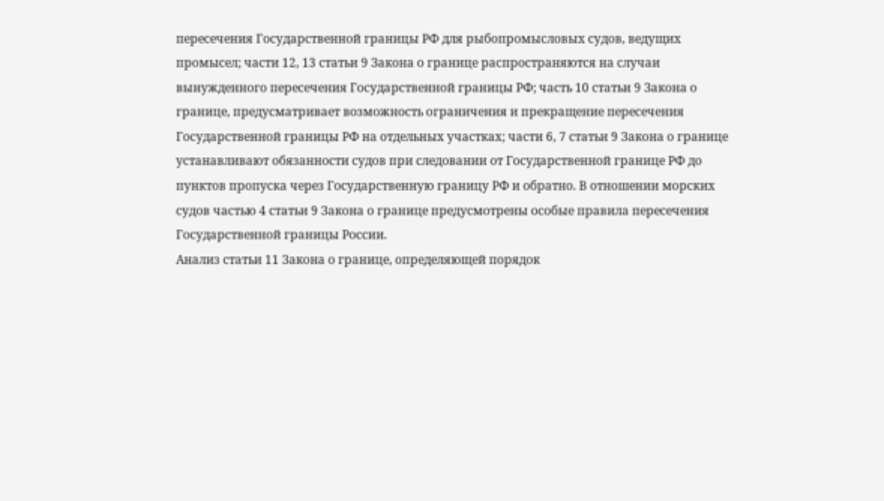пересечения Государственной границы РФ для рыбопромысловых судов, ведущих промысел; части 12, 13 статьи 9 Закона о границе распространяются на случаи вынужденного пересечения Государственной границы РФ; часть 10 статьи 9 Закона о границе, предусматривает возможность ограничения и прекращение пересечения Государственной границы РФ на отдельных участках; части 6, 7 статьи 9 Закона о границе устанавливают обязанности судов при следовании от Государственной границе РФ до пунктов пропуска через Государственную границу РФ и обратно. В отношении морских судов частью 4 статьи 9 Закона о границе предусмотрены особые правила пересечения Государственной границы России.
Анализ статьи 11 Закона о границе, определяющей порядок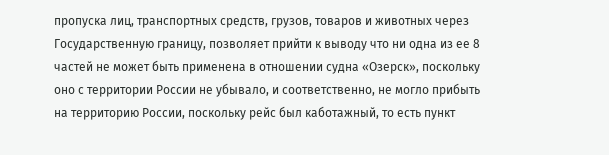пропуска лиц, транспортных средств, грузов, товаров и животных через Государственную границу, позволяет прийти к выводу что ни одна из ее 8 частей не может быть применена в отношении судна «Озерск», поскольку оно с территории России не убывало, и соответственно, не могло прибыть на территорию России, поскольку рейс был каботажный, то есть пункт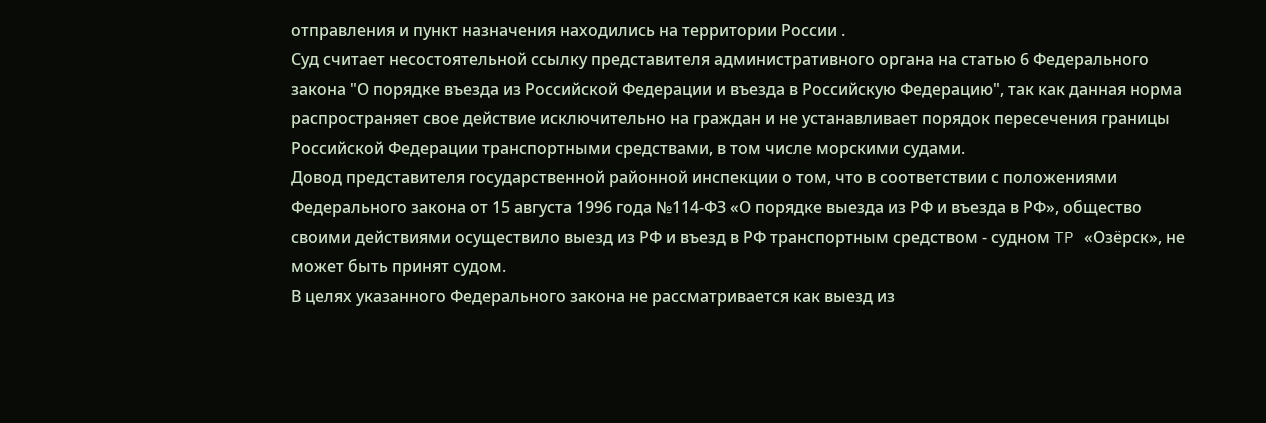отправления и пункт назначения находились на территории России .
Суд считает несостоятельной ссылку представителя административного органа на статью 6 Федерального закона "О порядке въезда из Российской Федерации и въезда в Российскую Федерацию", так как данная норма распространяет свое действие исключительно на граждан и не устанавливает порядок пересечения границы Российской Федерации транспортными средствами, в том числе морскими судами.
Довод представителя государственной районной инспекции о том, что в соответствии с положениями Федерального закона от 15 августа 1996 года №114-ФЗ «О порядке выезда из РФ и въезда в РФ», общество своими действиями осуществило выезд из РФ и въезд в РФ транспортным средством - судном TP «Озёрск», не может быть принят судом.
В целях указанного Федерального закона не рассматривается как выезд из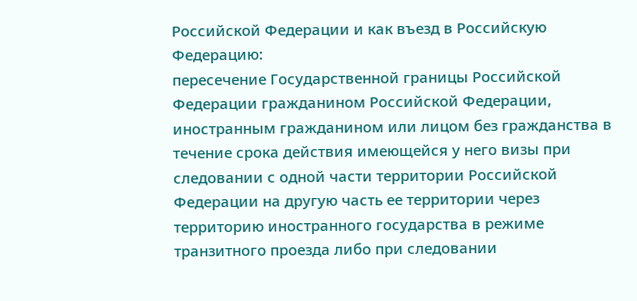Российской Федерации и как въезд в Российскую Федерацию:
пересечение Государственной границы Российской Федерации гражданином Российской Федерации, иностранным гражданином или лицом без гражданства в течение срока действия имеющейся у него визы при следовании с одной части территории Российской Федерации на другую часть ее территории через территорию иностранного государства в режиме транзитного проезда либо при следовании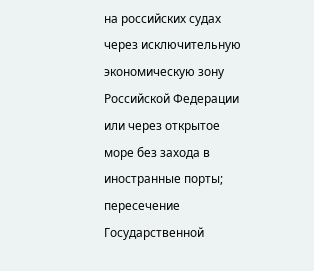на российских судах через исключительную экономическую зону Российской Федерации или через открытое море без захода в иностранные порты;
пересечение Государственной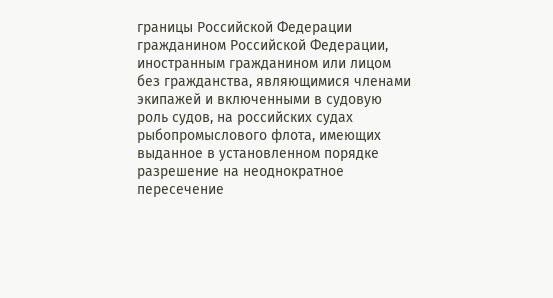границы Российской Федерации гражданином Российской Федерации, иностранным гражданином или лицом без гражданства, являющимися членами экипажей и включенными в судовую роль судов, на российских судах рыбопромыслового флота, имеющих выданное в установленном порядке разрешение на неоднократное пересечение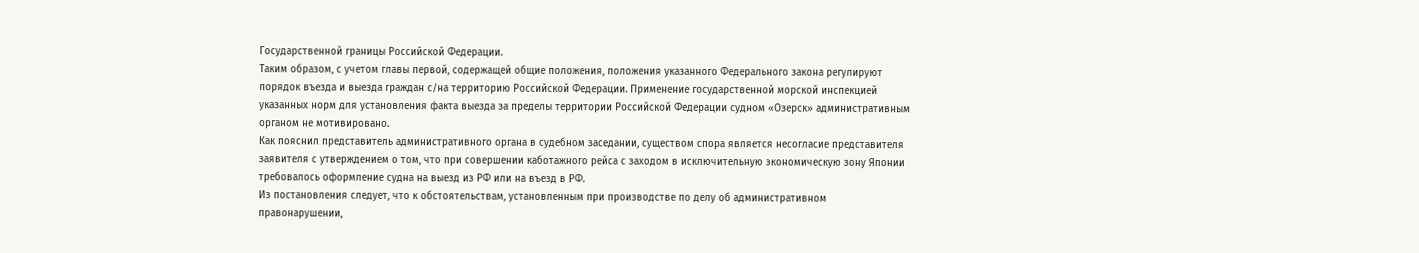Государственной границы Российской Федерации.
Таким образом, с учетом главы первой, содержащей общие положения, положения указанного Федерального закона регулируют порядок въезда и выезда граждан с/на территорию Российской Федерации. Применение государственной морской инспекцией указанных норм для установления факта выезда за пределы территории Российской Федерации судном «Озерск» административным органом не мотивировано.
Как пояснил представитель административного органа в судебном заседании, существом спора является несогласие представителя заявителя с утверждением о том, что при совершении каботажного рейса с заходом в исключительную экономическую зону Японии требовалось оформление судна на выезд из РФ или на въезд в РФ.
Из постановления следует, что к обстоятельствам, установленным при производстве по делу об административном правонарушении,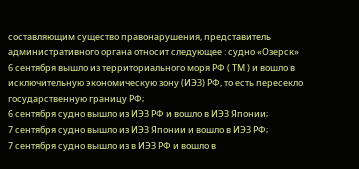составляющим существо правонарушения, представитель административного органа относит следующее : судно «Озерск»
6 сентября вышло из территориального моря РФ ( ТМ ) и вошло в исключительную экономическую зону (ИЭЗ) РФ, то есть пересекло государственную границу РФ;
6 сентября судно вышло из ИЭЗ РФ и вошло в ИЭЗ Японии;
7 сентября судно вышло из ИЭЗ Японии и вошло в ИЭЗ РФ;
7 сентября судно вышло из в ИЭЗ РФ и вошло в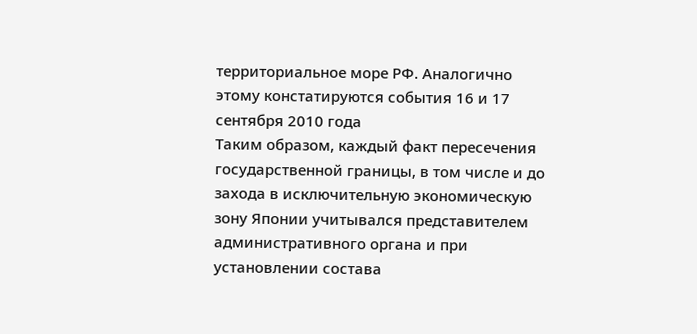территориальное море РФ. Аналогично этому констатируются события 16 и 17 сентября 2010 года
Таким образом, каждый факт пересечения государственной границы, в том числе и до захода в исключительную экономическую зону Японии учитывался представителем административного органа и при установлении состава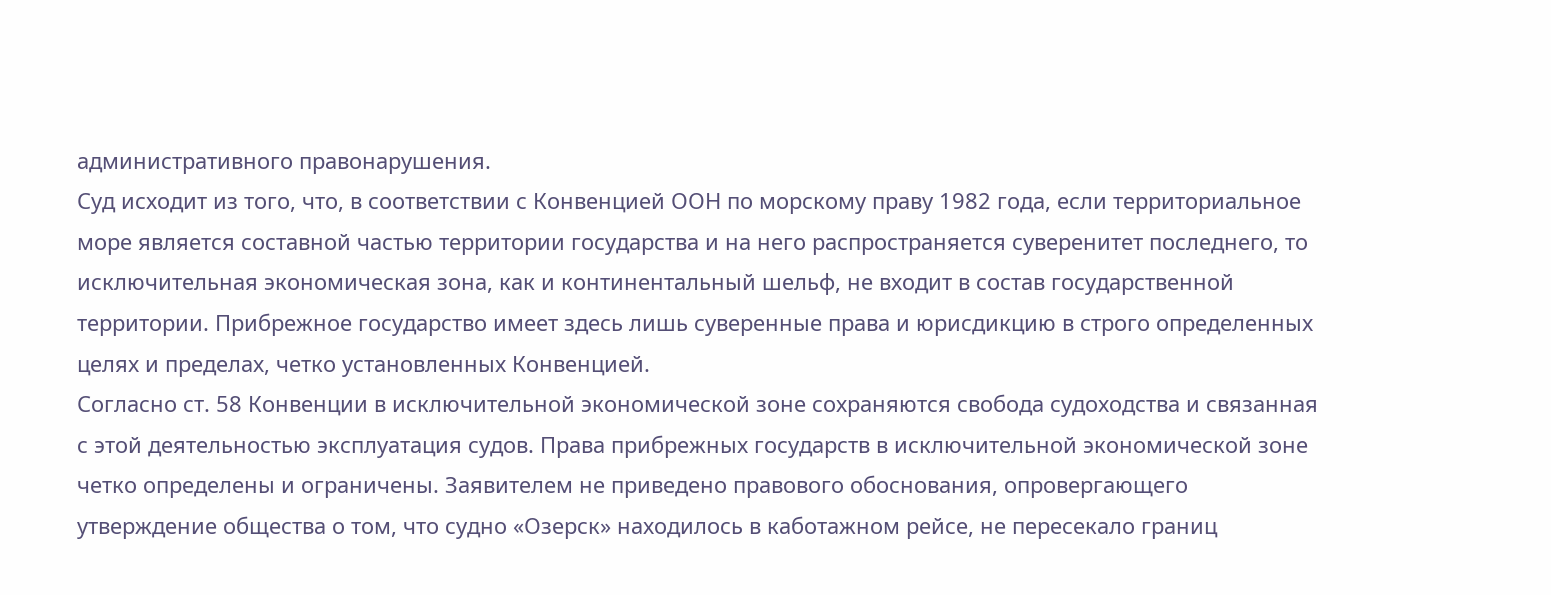административного правонарушения.
Суд исходит из того, что, в соответствии с Конвенцией ООН по морскому праву 1982 года, если территориальное море является составной частью территории государства и на него распространяется суверенитет последнего, то исключительная экономическая зона, как и континентальный шельф, не входит в состав государственной территории. Прибрежное государство имеет здесь лишь суверенные права и юрисдикцию в строго определенных целях и пределах, четко установленных Конвенцией.
Согласно ст. 58 Конвенции в исключительной экономической зоне сохраняются свобода судоходства и связанная с этой деятельностью эксплуатация судов. Права прибрежных государств в исключительной экономической зоне четко определены и ограничены. Заявителем не приведено правового обоснования, опровергающего утверждение общества о том, что судно «Озерск» находилось в каботажном рейсе, не пересекало границ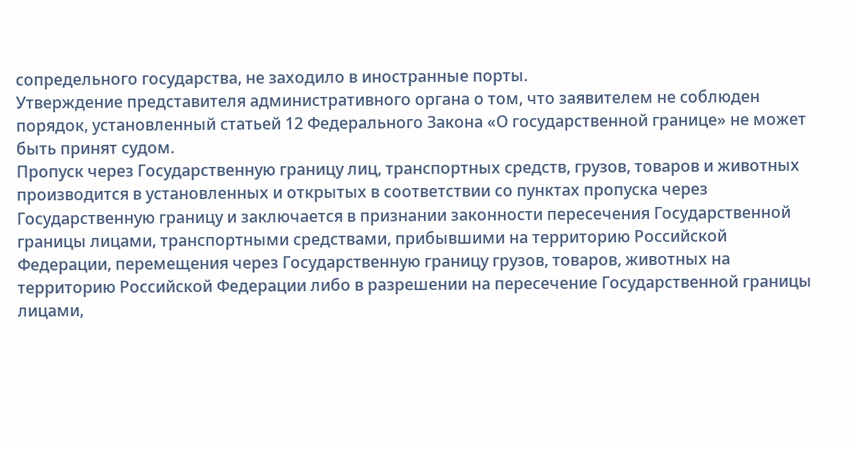сопредельного государства, не заходило в иностранные порты.
Утверждение представителя административного органа о том, что заявителем не соблюден порядок, установленный статьей 12 Федерального Закона «О государственной границе» не может быть принят судом.
Пропуск через Государственную границу лиц, транспортных средств, грузов, товаров и животных производится в установленных и открытых в соответствии со пунктах пропуска через Государственную границу и заключается в признании законности пересечения Государственной границы лицами, транспортными средствами, прибывшими на территорию Российской Федерации, перемещения через Государственную границу грузов, товаров, животных на территорию Российской Федерации либо в разрешении на пересечение Государственной границы лицами,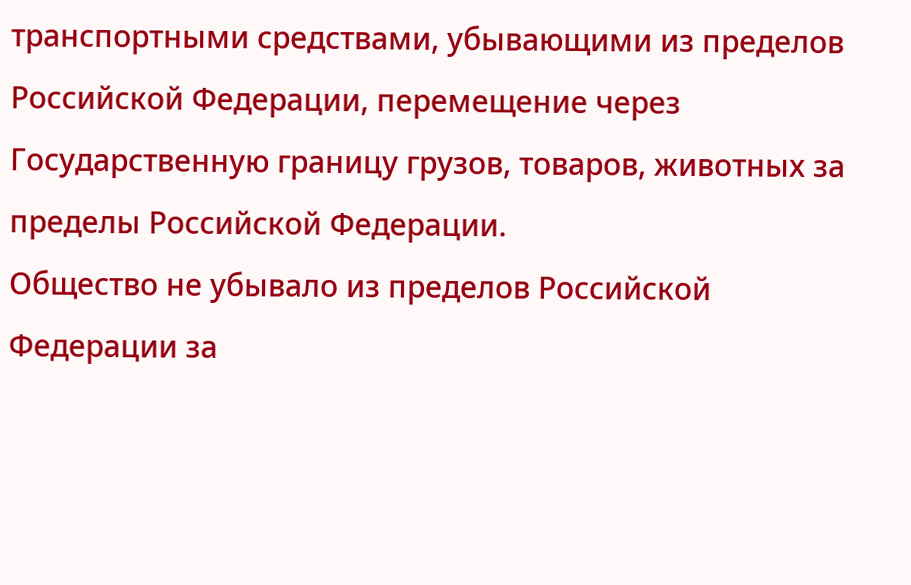транспортными средствами, убывающими из пределов Российской Федерации, перемещение через Государственную границу грузов, товаров, животных за пределы Российской Федерации.
Общество не убывало из пределов Российской Федерации за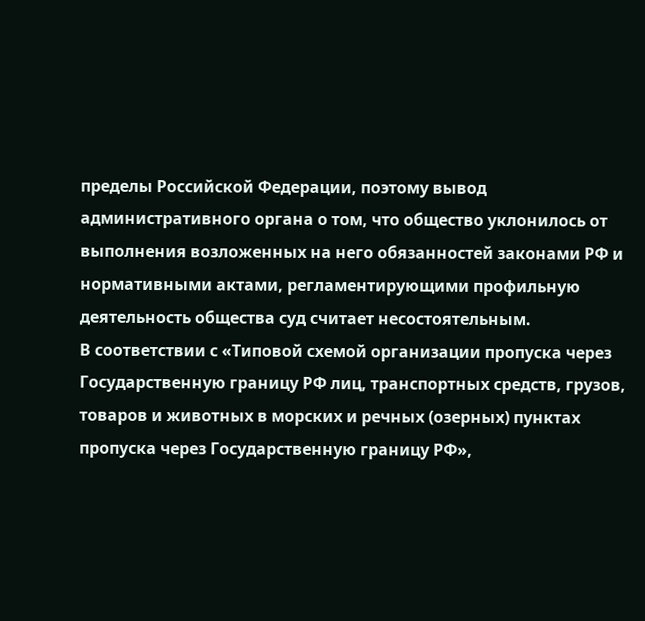пределы Российской Федерации, поэтому вывод административного органа о том, что общество уклонилось от выполнения возложенных на него обязанностей законами РФ и нормативными актами, регламентирующими профильную деятельность общества суд считает несостоятельным.
В соответствии с «Типовой схемой организации пропуска через Государственную границу РФ лиц, транспортных средств, грузов, товаров и животных в морских и речных (озерных) пунктах пропуска через Государственную границу РФ»,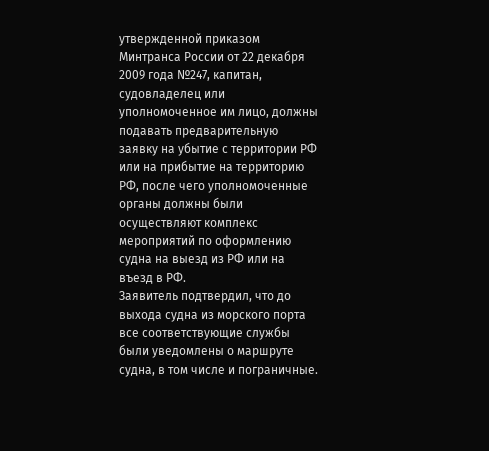утвержденной приказом Минтранса России от 22 декабря 2009 года №247, капитан, судовладелец или уполномоченное им лицо, должны подавать предварительную заявку на убытие с территории РФ или на прибытие на территорию РФ, после чего уполномоченные органы должны были осуществляют комплекс мероприятий по оформлению судна на выезд из РФ или на въезд в РФ.
Заявитель подтвердил, что до выхода судна из морского порта все соответствующие службы были уведомлены о маршруте судна, в том числе и пограничные.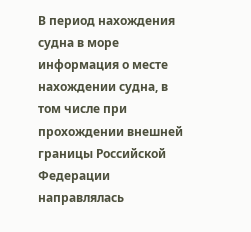В период нахождения судна в море информация о месте нахождении судна, в том числе при прохождении внешней границы Российской Федерации направлялась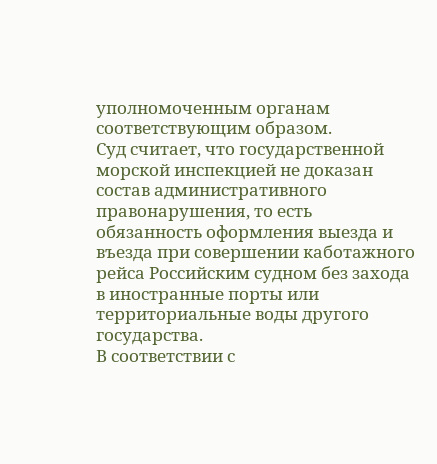уполномоченным органам соответствующим образом.
Суд считает, что государственной морской инспекцией не доказан состав административного правонарушения, то есть обязанность оформления выезда и въезда при совершении каботажного рейса Российским судном без захода в иностранные порты или территориальные воды другого государства.
В соответствии с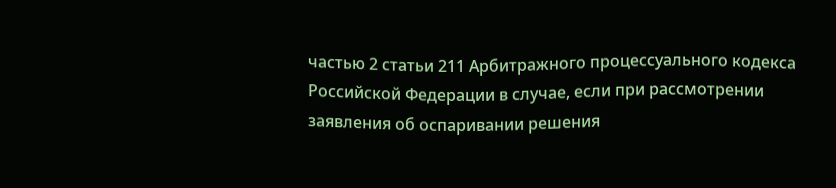частью 2 статьи 211 Арбитражного процессуального кодекса Российской Федерации в случае, если при рассмотрении заявления об оспаривании решения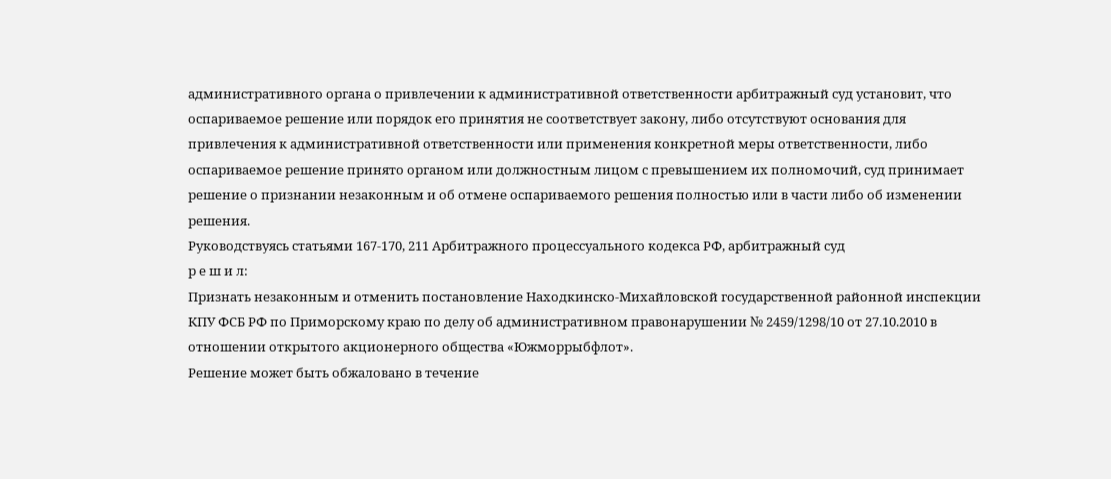административного органа о привлечении к административной ответственности арбитражный суд установит, что оспариваемое решение или порядок его принятия не соответствует закону, либо отсутствуют основания для привлечения к административной ответственности или применения конкретной меры ответственности, либо оспариваемое решение принято органом или должностным лицом с превышением их полномочий, суд принимает решение о признании незаконным и об отмене оспариваемого решения полностью или в части либо об изменении решения.
Руководствуясь статьями 167-170, 211 Арбитражного процессуального кодекса РФ, арбитражный суд
р е ш и л:
Признать незаконным и отменить постановление Находкинско-Михайловской государственной районной инспекции КПУ ФСБ РФ по Приморскому краю по делу об административном правонарушении № 2459/1298/10 от 27.10.2010 в отношении открытого акционерного общества «Южморрыбфлот».
Решение может быть обжаловано в течение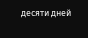десяти дней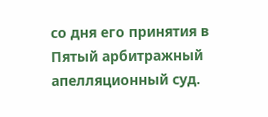со дня его принятия в Пятый арбитражный апелляционный суд.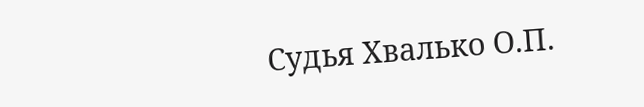Судья Хвалько О.П.